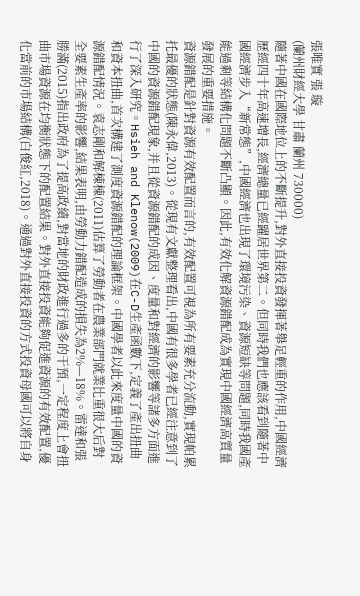張唯實 張 璇
(蘭州財經大學 甘肅 蘭州 730000)
隨著中國在國際地位上的不斷提升,對外直接投資發揮著舉足輕重的作用,中國經濟歷經四十年高速增長,經濟總量已經躍居世界第二。但同時我們也應該看到隨著中國經濟步入“新常態”,中國經濟也出現了環境污染、資源短缺等問題,同時我國產能過剩等結構化問題不斷凸顯。因此,有效化解資源錯配成為實現中國經濟高質量發展的重要措施。
資源錯配是針對資源有效配置而言的,有效配置可視為所有要素充分流動,實現帕累托最優的狀態(陳永偉,2013)。從現有文獻整理看出,中國有很多學者已經注意到了中國的資源錯配現象,并且從資源錯配的成因、度量和對經濟的影響等諸多方面進行了深入研究。Hsieh and Klenow(2009)在C-D生產函數下,定義了產出扭曲和資本扭曲,首次構建了測度資源錯配的理論框架。中國學者以此來度量中國的資源錯配情況。袁志剛和解棟棟(2011)估算了勞動者在農業部門就業比重很大后對全要素生產率的影響,結果表明,由勞動力錯配造成的損失為2%—18%。雷達和張勝滿(2015)指出政府為了提高政績,對當地的財政進行過多的干預,一定程度上會扭曲市場資源在均衡狀態下的配置結果。對外直接投資能夠促進資源的有效配置,優化當前的市場結構(白俊紅,2018)。通過對外直接投資的方式投資母國可以將自身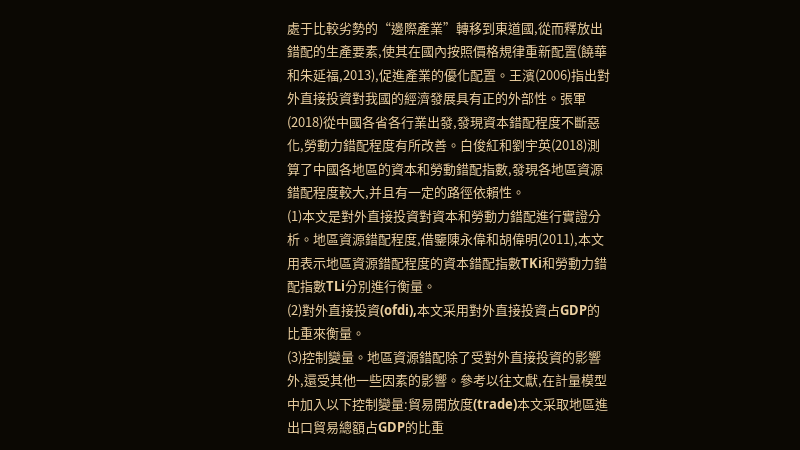處于比較劣勢的“邊際產業”轉移到東道國,從而釋放出錯配的生產要素,使其在國內按照價格規律重新配置(饒華和朱延福,2013),促進產業的優化配置。王濱(2006)指出對外直接投資對我國的經濟發展具有正的外部性。張軍(2018)從中國各省各行業出發,發現資本錯配程度不斷惡化,勞動力錯配程度有所改善。白俊紅和劉宇英(2018)測算了中國各地區的資本和勞動錯配指數,發現各地區資源錯配程度較大,并且有一定的路徑依賴性。
(1)本文是對外直接投資對資本和勞動力錯配進行實證分析。地區資源錯配程度,借鑒陳永偉和胡偉明(2011),本文用表示地區資源錯配程度的資本錯配指數TKi和勞動力錯配指數TLi分別進行衡量。
(2)對外直接投資(ofdi),本文采用對外直接投資占GDP的比重來衡量。
(3)控制變量。地區資源錯配除了受對外直接投資的影響外,還受其他一些因素的影響。參考以往文獻,在計量模型中加入以下控制變量:貿易開放度(trade)本文采取地區進出口貿易總額占GDP的比重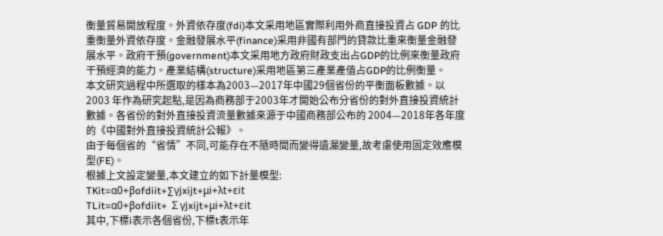衡量貿易開放程度。外資依存度(fdi)本文采用地區實際利用外商直接投資占 GDP 的比重衡量外資依存度。金融發展水平(finance)采用非國有部門的貸款比重來衡量金融發展水平。政府干預(government)本文采用地方政府財政支出占GDP的比例來衡量政府干預經濟的能力。產業結構(structure)采用地區第三產業產值占GDP的比例衡量。
本文研究過程中所選取的樣本為2003—2017年中國29個省份的平衡面板數據。以2003 年作為研究起點,是因為商務部于2003年才開始公布分省份的對外直接投資統計數據。各省份的對外直接投資流量數據來源于中國商務部公布的 2004—2018年各年度的《中國對外直接投資統計公報》。
由于每個省的“省情”不同,可能存在不隨時間而變得遺漏變量,故考慮使用固定效應模型(FE)。
根據上文設定變量,本文建立的如下計量模型:
TKit=α0+βofdiit+∑γjxijt+μi+λt+εit
TLit=α0+βofdiit+ ∑γjxijt+μi+λt+εit
其中,下標i表示各個省份,下標t表示年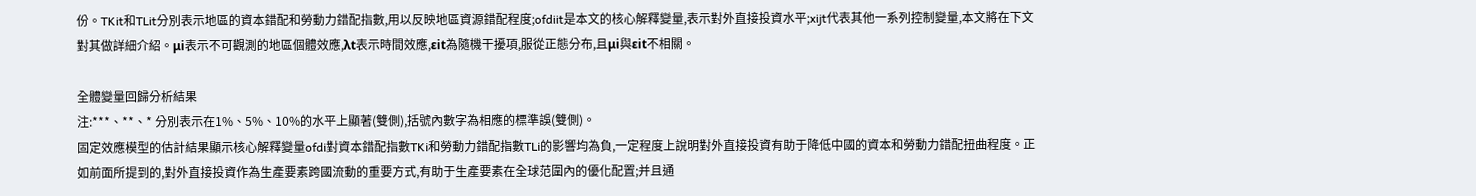份。TKit和TLit分別表示地區的資本錯配和勞動力錯配指數,用以反映地區資源錯配程度;ofdiit是本文的核心解釋變量,表示對外直接投資水平;xijt代表其他一系列控制變量,本文將在下文對其做詳細介紹。μi表示不可觀測的地區個體效應,λt表示時間效應,εit為隨機干擾項,服從正態分布,且μi與εit不相關。

全體變量回歸分析結果
注:***、**、* 分別表示在1%、5%、10%的水平上顯著(雙側),括號內數字為相應的標準誤(雙側)。
固定效應模型的估計結果顯示核心解釋變量ofdi對資本錯配指數TKi和勞動力錯配指數TLi的影響均為負,一定程度上說明對外直接投資有助于降低中國的資本和勞動力錯配扭曲程度。正如前面所提到的,對外直接投資作為生產要素跨國流動的重要方式,有助于生產要素在全球范圍內的優化配置;并且通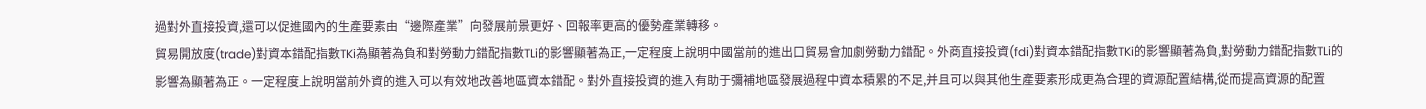過對外直接投資,還可以促進國內的生產要素由“邊際產業”向發展前景更好、回報率更高的優勢產業轉移。
貿易開放度(trade)對資本錯配指數TKi為顯著為負和對勞動力錯配指數TLi的影響顯著為正,一定程度上說明中國當前的進出口貿易會加劇勞動力錯配。外商直接投資(fdi)對資本錯配指數TKi的影響顯著為負,對勞動力錯配指數TLi的影響為顯著為正。一定程度上說明當前外資的進入可以有效地改善地區資本錯配。對外直接投資的進入有助于彌補地區發展過程中資本積累的不足,并且可以與其他生產要素形成更為合理的資源配置結構,從而提高資源的配置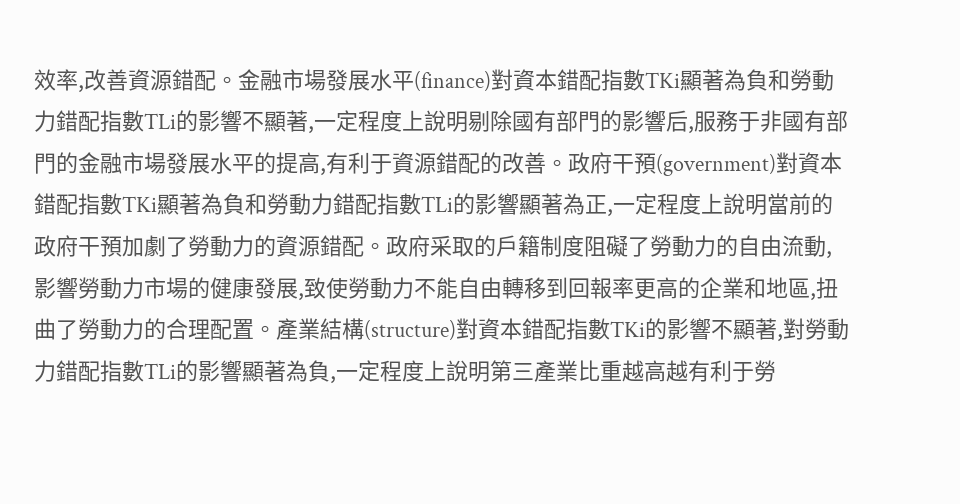效率,改善資源錯配。金融市場發展水平(finance)對資本錯配指數TKi顯著為負和勞動力錯配指數TLi的影響不顯著,一定程度上說明剔除國有部門的影響后,服務于非國有部門的金融市場發展水平的提高,有利于資源錯配的改善。政府干預(government)對資本錯配指數TKi顯著為負和勞動力錯配指數TLi的影響顯著為正,一定程度上說明當前的政府干預加劇了勞動力的資源錯配。政府采取的戶籍制度阻礙了勞動力的自由流動,影響勞動力市場的健康發展,致使勞動力不能自由轉移到回報率更高的企業和地區,扭曲了勞動力的合理配置。產業結構(structure)對資本錯配指數TKi的影響不顯著,對勞動力錯配指數TLi的影響顯著為負,一定程度上說明第三產業比重越高越有利于勞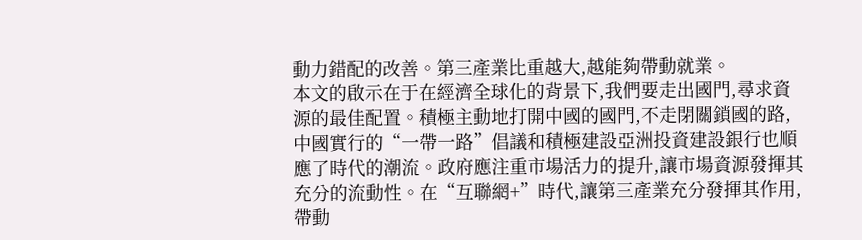動力錯配的改善。第三產業比重越大,越能夠帶動就業。
本文的啟示在于在經濟全球化的背景下,我們要走出國門,尋求資源的最佳配置。積極主動地打開中國的國門,不走閉關鎖國的路,中國實行的“一帶一路”倡議和積極建設亞洲投資建設銀行也順應了時代的潮流。政府應注重市場活力的提升,讓市場資源發揮其充分的流動性。在“互聯網+”時代,讓第三產業充分發揮其作用,帶動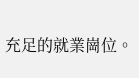充足的就業崗位。